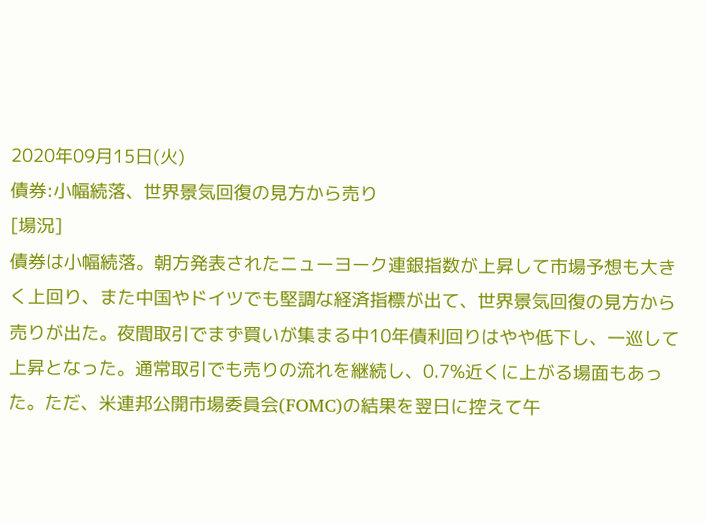2020年09月15日(火)
債券:小幅続落、世界景気回復の見方から売り
[場況]
債券は小幅続落。朝方発表されたニューヨーク連銀指数が上昇して市場予想も大きく上回り、また中国やドイツでも堅調な経済指標が出て、世界景気回復の見方から売りが出た。夜間取引でまず買いが集まる中10年債利回りはやや低下し、一巡して上昇となった。通常取引でも売りの流れを継続し、0.7%近くに上がる場面もあった。ただ、米連邦公開市場委員会(FOMC)の結果を翌日に控えて午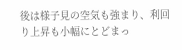後は様子見の空気も強まり、利回り上昇も小幅にとどまっ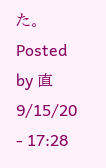た。
Posted by 直 9/15/20 - 17:28